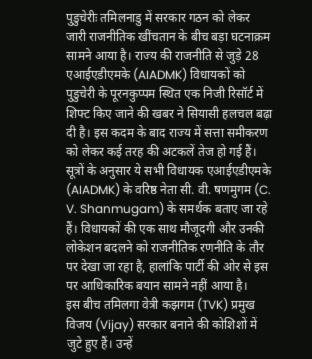पुडुचेरीः तमिलनाडु में सरकार गठन को लेकर जारी राजनीतिक खींचतान के बीच बड़ा घटनाक्रम सामने आया है। राज्य की राजनीति से जुड़े 28 एआईएडीएमके (AIADMK) विधायकों को पुडुचेरी के पूरनकुप्पम स्थित एक निजी रिसॉर्ट में शिफ्ट किए जाने की खबर ने सियासी हलचल बढ़ा दी है। इस कदम के बाद राज्य में सत्ता समीकरण को लेकर कई तरह की अटकलें तेज हो गई हैं।
सूत्रों के अनुसार ये सभी विधायक एआईएडीएमके (AIADMK) के वरिष्ठ नेता सी. वी. षणमुगम (C. V. Shanmugam) के समर्थक बताए जा रहे हैं। विधायकों की एक साथ मौजूदगी और उनकी लोकेशन बदलने को राजनीतिक रणनीति के तौर पर देखा जा रहा है, हालांकि पार्टी की ओर से इस पर आधिकारिक बयान सामने नहीं आया है।
इस बीच तमिलगा वेत्री कझगम (TVK) प्रमुख विजय (Vijay) सरकार बनाने की कोशिशों में जुटे हुए हैं। उन्हें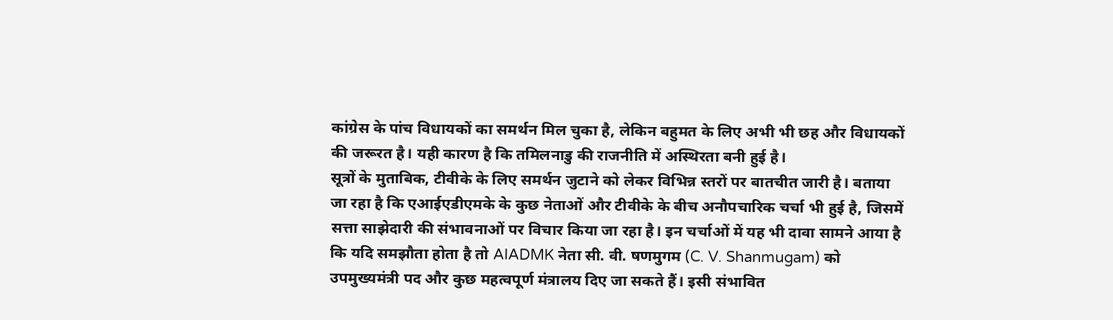कांग्रेस के पांच विधायकों का समर्थन मिल चुका है, लेकिन बहुमत के लिए अभी भी छह और विधायकों की जरूरत है। यही कारण है कि तमिलनाडु की राजनीति में अस्थिरता बनी हुई है।
सूत्रों के मुताबिक, टीवीके के लिए समर्थन जुटाने को लेकर विभिन्न स्तरों पर बातचीत जारी है। बताया जा रहा है कि एआईएडीएमके के कुछ नेताओं और टीवीके के बीच अनौपचारिक चर्चा भी हुई है, जिसमें सत्ता साझेदारी की संभावनाओं पर विचार किया जा रहा है। इन चर्चाओं में यह भी दावा सामने आया है कि यदि समझौता होता है तो AIADMK नेता सी. वी. षणमुगम (C. V. Shanmugam) को उपमुख्यमंत्री पद और कुछ महत्वपूर्ण मंत्रालय दिए जा सकते हैं। इसी संभावित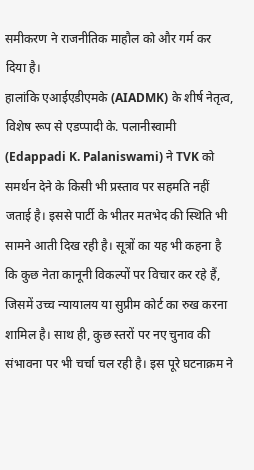समीकरण ने राजनीतिक माहौल को और गर्म कर दिया है।
हालांकि एआईएडीएमके (AIADMK) के शीर्ष नेतृत्व, विशेष रूप से एडप्पादी के. पलानीस्वामी (Edappadi K. Palaniswami) ने TVK को समर्थन देने के किसी भी प्रस्ताव पर सहमति नहीं जताई है। इससे पार्टी के भीतर मतभेद की स्थिति भी सामने आती दिख रही है। सूत्रों का यह भी कहना है कि कुछ नेता कानूनी विकल्पों पर विचार कर रहे हैं, जिसमें उच्च न्यायालय या सुप्रीम कोर्ट का रुख करना शामिल है। साथ ही, कुछ स्तरों पर नए चुनाव की संभावना पर भी चर्चा चल रही है। इस पूरे घटनाक्रम ने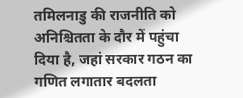तमिलनाडु की राजनीति को अनिश्चितता के दौर में पहुंचा दिया है, जहां सरकार गठन का गणित लगातार बदलता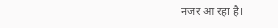नजर आ रहा है।